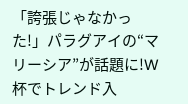「誇張じゃなかった!」パラグアイの“マリーシア”が話題に!W杯でトレンド入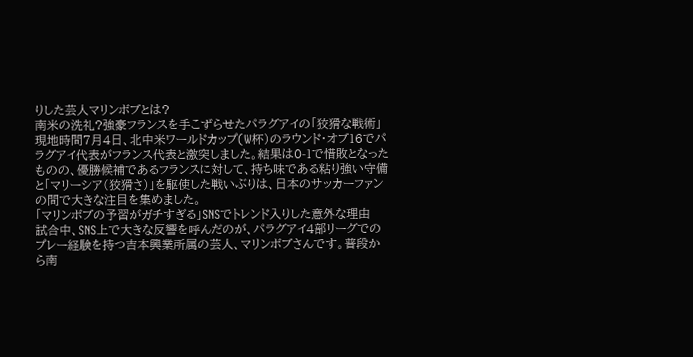りした芸人マリンボブとは?
南米の洗礼?強豪フランスを手こずらせたパラグアイの「狡猾な戦術」
現地時間7月4日、北中米ワールドカップ(W杯)のラウンド・オブ16でパラグアイ代表がフランス代表と激突しました。結果は0-1で惜敗となったものの、優勝候補であるフランスに対して、持ち味である粘り強い守備と「マリーシア(狡猾さ)」を駆使した戦いぶりは、日本のサッカーファンの間で大きな注目を集めました。
「マリンボブの予習がガチすぎる」SNSでトレンド入りした意外な理由
試合中、SNS上で大きな反響を呼んだのが、パラグアイ4部リーグでのプレー経験を持つ吉本興業所属の芸人、マリンボブさんです。普段から南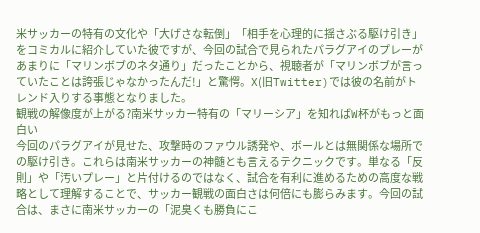米サッカーの特有の文化や「大げさな転倒」「相手を心理的に揺さぶる駆け引き」をコミカルに紹介していた彼ですが、今回の試合で見られたパラグアイのプレーがあまりに「マリンボブのネタ通り」だったことから、視聴者が「マリンボブが言っていたことは誇張じゃなかったんだ!」と驚愕。X(旧Twitter)では彼の名前がトレンド入りする事態となりました。
観戦の解像度が上がる?南米サッカー特有の「マリーシア」を知ればW杯がもっと面白い
今回のパラグアイが見せた、攻撃時のファウル誘発や、ボールとは無関係な場所での駆け引き。これらは南米サッカーの神髄とも言えるテクニックです。単なる「反則」や「汚いプレー」と片付けるのではなく、試合を有利に進めるための高度な戦略として理解することで、サッカー観戦の面白さは何倍にも膨らみます。今回の試合は、まさに南米サッカーの「泥臭くも勝負にこ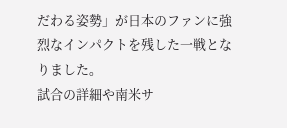だわる姿勢」が日本のファンに強烈なインパクトを残した一戦となりました。
試合の詳細や南米サ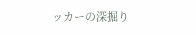ッカーの深掘り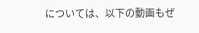については、以下の動画もぜ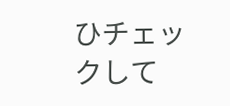ひチェックして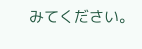みてください。